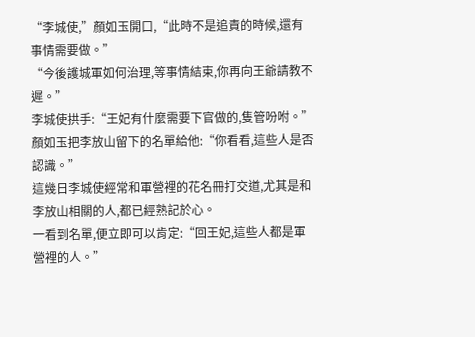“李城使,”顏如玉開口,“此時不是追責的時候,還有事情需要做。”
“今後護城軍如何治理,等事情結束,你再向王爺請教不遲。”
李城使拱手:“王妃有什麼需要下官做的,隻管吩咐。”
顏如玉把李放山留下的名單給他:“你看看,這些人是否認識。”
這幾日李城使經常和軍營裡的花名冊打交道,尤其是和李放山相關的人,都已經熟記於心。
一看到名單,便立即可以肯定:“回王妃,這些人都是軍營裡的人。”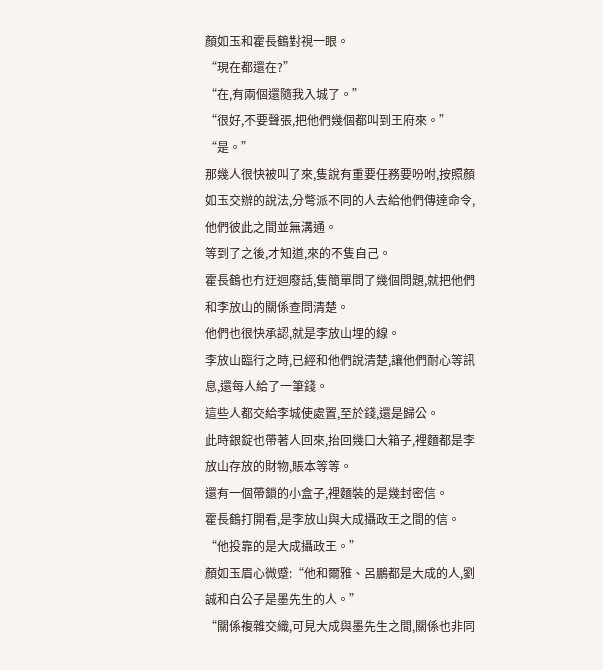顏如玉和霍長鶴對視一眼。
“現在都還在?”
“在,有兩個還隨我入城了。”
“很好,不要聲張,把他們幾個都叫到王府來。”
“是。”
那幾人很快被叫了來,隻說有重要任務要吩咐,按照顏如玉交辦的說法,分彆派不同的人去給他們傳達命令,他們彼此之間並無溝通。
等到了之後,才知道,來的不隻自己。
霍長鶴也冇迂迴廢話,隻簡單問了幾個問題,就把他們和李放山的關係查問清楚。
他們也很快承認,就是李放山埋的線。
李放山臨行之時,已經和他們說清楚,讓他們耐心等訊息,還每人給了一筆錢。
這些人都交給李城使處置,至於錢,還是歸公。
此時銀錠也帶著人回來,抬回幾口大箱子,裡麵都是李放山存放的財物,賬本等等。
還有一個帶鎖的小盒子,裡麵裝的是幾封密信。
霍長鶴打開看,是李放山與大成攝政王之間的信。
“他投靠的是大成攝政王。”
顏如玉眉心微蹙:“他和爾雅、呂鵬都是大成的人,劉誠和白公子是墨先生的人。”
“關係複雜交織,可見大成與墨先生之間,關係也非同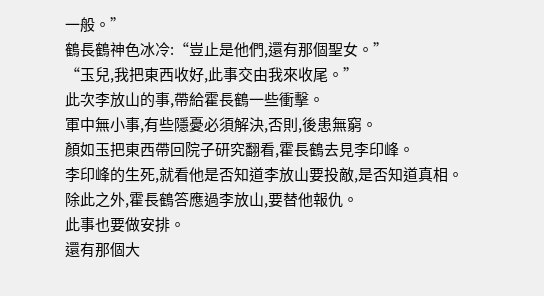一般。”
鶴長鶴神色冰冷:“豈止是他們,還有那個聖女。”
“玉兒,我把東西收好,此事交由我來收尾。”
此次李放山的事,帶給霍長鶴一些衝擊。
軍中無小事,有些隱憂必須解決,否則,後患無窮。
顏如玉把東西帶回院子研究翻看,霍長鶴去見李印峰。
李印峰的生死,就看他是否知道李放山要投敵,是否知道真相。
除此之外,霍長鶴答應過李放山,要替他報仇。
此事也要做安排。
還有那個大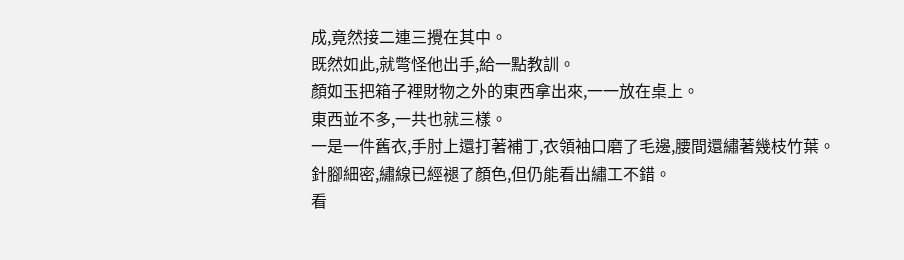成,竟然接二連三攪在其中。
既然如此,就彆怪他出手,給一點教訓。
顏如玉把箱子裡財物之外的東西拿出來,一一放在桌上。
東西並不多,一共也就三樣。
一是一件舊衣,手肘上還打著補丁,衣領袖口磨了毛邊,腰間還繡著幾枝竹葉。
針腳細密,繡線已經褪了顏色,但仍能看出繡工不錯。
看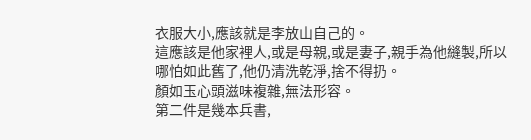衣服大小,應該就是李放山自己的。
這應該是他家裡人,或是母親,或是妻子,親手為他縫製,所以哪怕如此舊了,他仍清洗乾淨,捨不得扔。
顏如玉心頭滋味複雜,無法形容。
第二件是幾本兵書,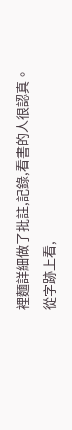裡麵詳細做了批註,記錄,看書的人很認真。
從字跡上看,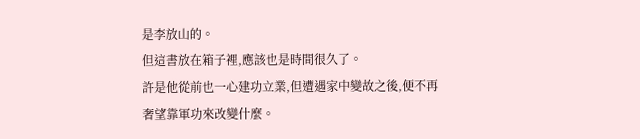是李放山的。
但這書放在箱子裡,應該也是時間很久了。
許是他從前也一心建功立業,但遭遇家中變故之後,便不再奢望靠軍功來改變什麼。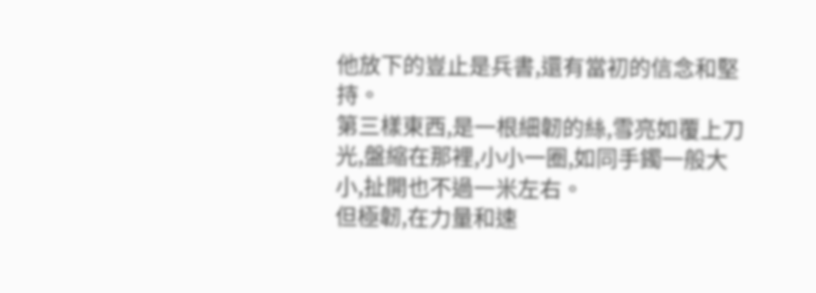他放下的豈止是兵書,還有當初的信念和堅持。
第三樣東西,是一根細韌的絲,雪亮如覆上刀光,盤縮在那裡,小小一圈,如同手鐲一般大小,扯開也不過一米左右。
但極韌,在力量和速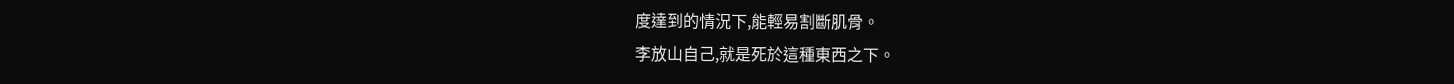度達到的情況下,能輕易割斷肌骨。
李放山自己,就是死於這種東西之下。